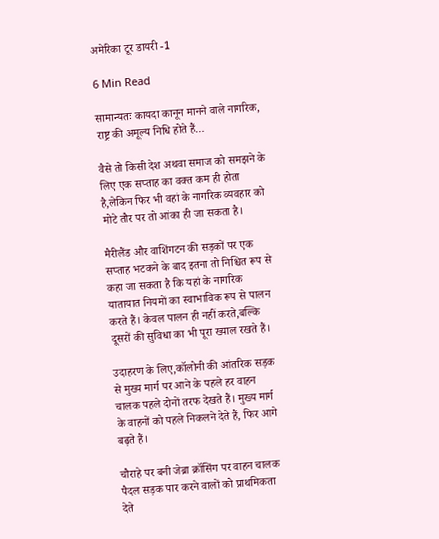अमेरिका टूर डायरी -1

6 Min Read

सामान्यतः कायदा कानून मानने वाले नागरिक, राष्ट्र की अमूल्य निधि होते हैं…

वैसे तो किसी देश अथवा समाज को समझने के लिए एक सप्ताह का वक्त कम ही होता है,लेकिन फिर भी वहां के नागरिक व्यवहार को मोटे तौर पर तो आंका ही जा सकता है।

मैरीलैंड और वाशिंगटन की सड़कों पर एक सप्ताह भटकने के बाद इतना तो निश्चित रूप से कहा जा सकता है कि यहां के नागरिक यातायात नियमों का स्वाभाविक रूप से पालन करते हैं। केवल पालन ही नहीं करते,बल्कि दूसरों की सुविधा का भी पूरा ख्याल रखते हैं।

उदाहरण के लिए,कॉलोनी की आंतरिक सड़क से मुख्य मार्ग पर आने के पहले हर वाहन चालक पहले दोनों तरफ देखते हैं। मुख्य मार्ग के वाहनों को पहले निकलने देते हैं, फिर आगे बढ़ते हैं।

चौराहे पर बनी जेब्रा क्रॉसिंग पर वाहन चालक पैदल सड़क पार करने वालों को प्राथमिकता देते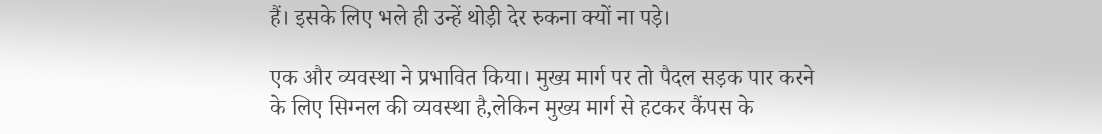हैं। इसके लिए भले ही उन्हें थोड़ी देर रुकना क्यों ना पड़े।

एक और व्यवस्था ने प्रभावित किया। मुख्य मार्ग पर तो पैदल सड़क पार करने के लिए सिग्नल की व्यवस्था है,लेकिन मुख्य मार्ग से हटकर कैंपस के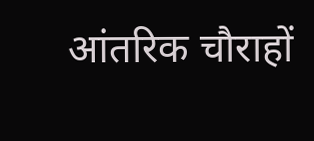आंतरिक चौराहों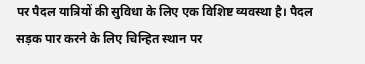पर पैदल यात्रियों की सुविधा के लिए एक विशिष्ट व्यवस्था है। पैदल सड़क पार करने के लिए चिन्हित स्थान पर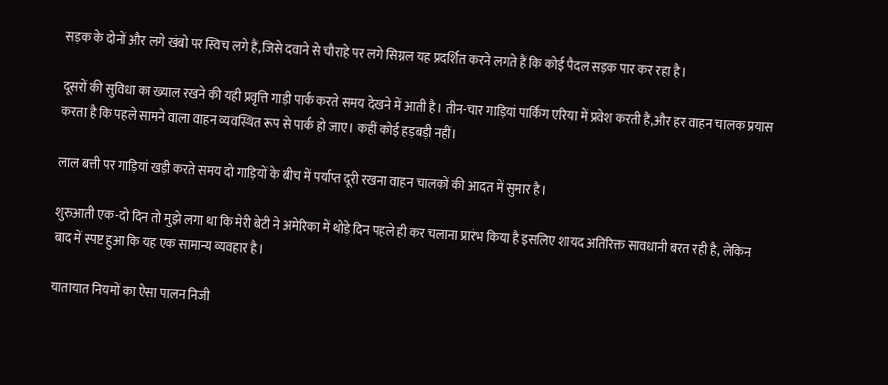सड़क के दोनों और लगे खंबो पर स्विच लगे हैं,जिसे दवाने से चौराहे पर लगे सिग्नल यह प्रदर्शित करने लगते हैं कि कोई पैदल सड़क पार कर रहा है।

दूसरों की सुविधा का ख्याल रखने की यही प्रवृत्ति गाड़ी पार्क करते समय देखने में आती है। तीन-चार गाड़ियां पार्किंग एरिया में प्रवेश करती हैं,और हर वाहन चालक प्रयास करता है कि पहले सामने वाला वाहन व्यवस्थित रूप से पार्क हो जाए। कहीं कोई हड़बड़ी नहीं।

लाल बत्ती पर गाड़ियां खड़ी करते समय दो गाड़ियों के बीच में पर्याप्त दूरी रखना वाहन चालकों की आदत में सुमार है।

शुरुआती एक-दो दिन तो मुझे लगा था कि मेरी बेटी ने अमेरिका में थोड़े दिन पहले ही कर चलाना प्रारंभ किया है इसलिए शायद अतिरिक्त सावधानी बरत रही है, लेकिन बाद में स्पष्ट हुआ कि यह एक सामान्य व्यवहार है।

यातायात नियमों का ऐसा पालन निजी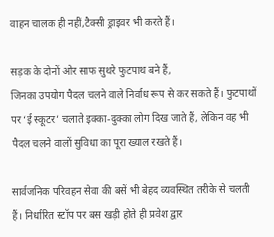वाहन चालक ही नहीं,टैक्सी ड्राइवर भी करते हैं।

सड़क के दोनों ओर साफ सुथरे फुटपाथ बने हैं,
जिनका उपयोग पैदल चलने वाले निर्वाध रूप से कर सकते हैं। फुटपाथों पर ‘ई स्कूटर’ चलाते इक्का-दुक्का लोग दिख जाते हैं, लेकिन वह भी पैदल चलने वालों सुविधा का पूरा ख्याल रखते हैं।

सार्वजनिक परिवहन सेवा की बसें भी बेहद व्यवस्थित तरीके से चलती हैं। निर्धारित स्टॉप पर बस खड़ी होते ही प्रवेश द्वार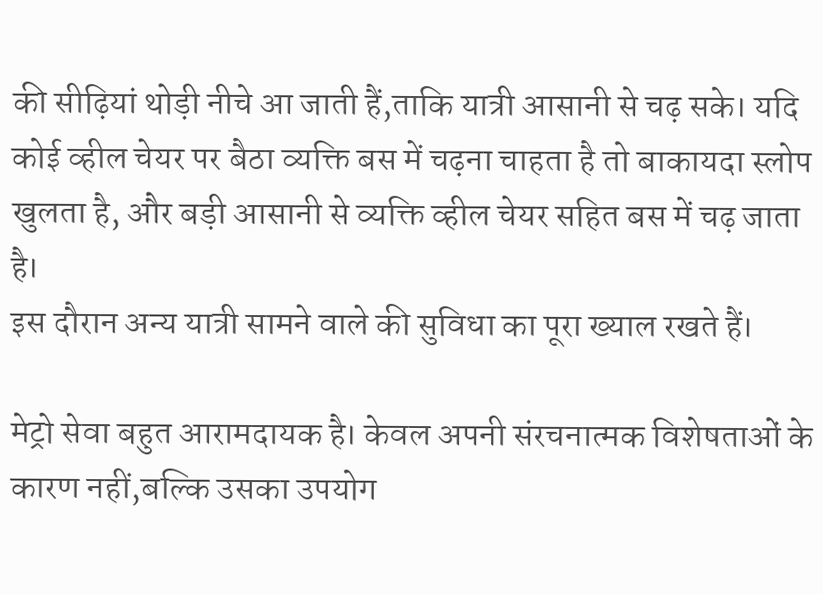की सीढ़ियां थोड़ी नीचे आ जाती हैं,ताकि यात्री आसानी से चढ़ सके। यदि कोई व्हील चेयर पर बैठा व्यक्ति बस में चढ़ना चाहता है तो बाकायदा स्लोप खुलता है, और बड़ी आसानी से व्यक्ति व्हील चेयर सहित बस में चढ़ जाता है।
इस दौरान अन्य यात्री सामने वाले की सुविधा का पूरा ख्याल रखते हैं।

मेट्रो सेवा बहुत आरामदायक है। केवल अपनी संरचनात्मक विशेषताओं के कारण नहीं,बल्कि उसका उपयोग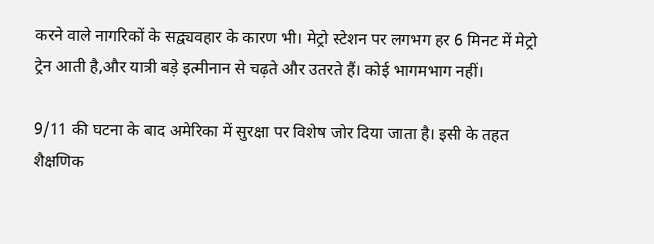करने वाले नागरिकों के सद्व्यवहार के कारण भी। मेट्रो स्टेशन पर लगभग हर 6 मिनट में मेट्रो ट्रेन आती है,और यात्री बड़े इत्मीनान से चढ़ते और उतरते हैं। कोई भागमभाग नहीं।

9/11 की घटना के बाद अमेरिका में सुरक्षा पर विशेष जोर दिया जाता है। इसी के तहत शैक्षणिक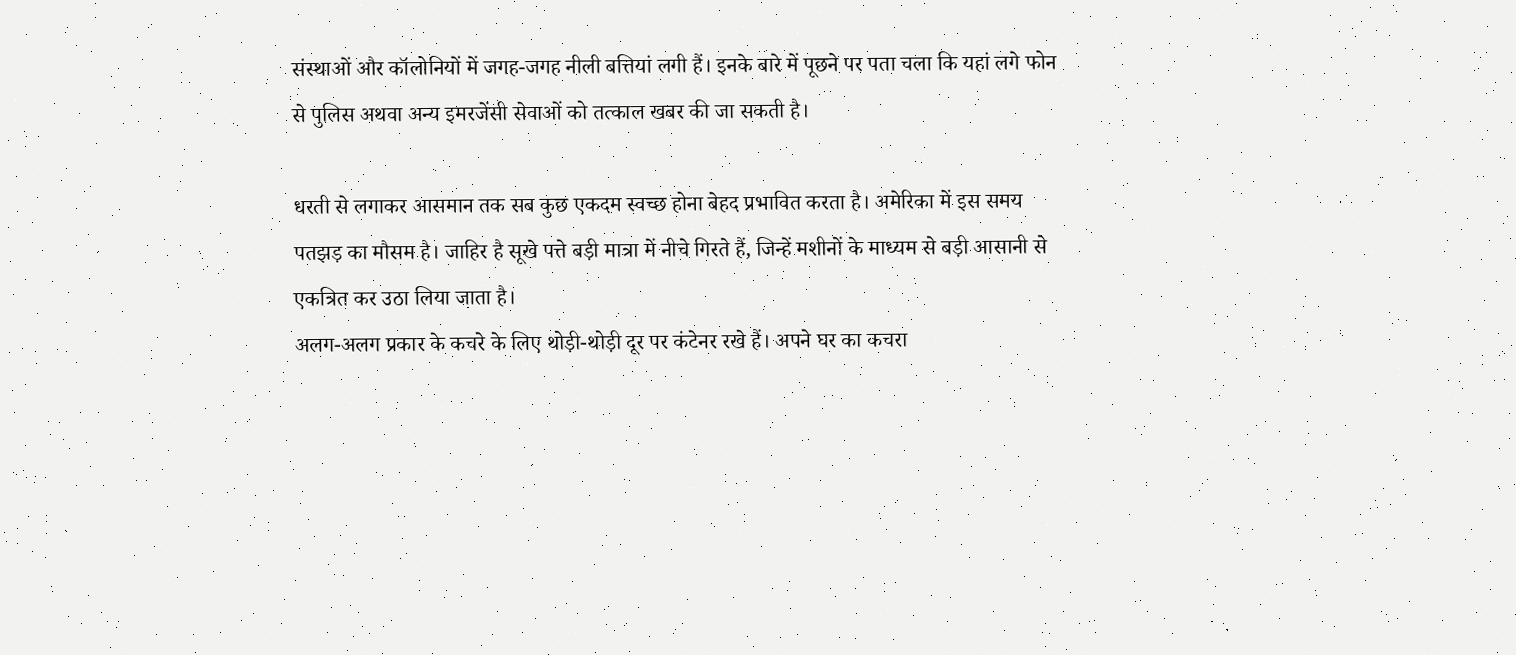संस्थाओं और कॉलोनियों में जगह-जगह नीली बत्तियां लगी हैं। इनके बारे में पूछने पर पता चला कि यहां लगे फोन से पुलिस अथवा अन्य इमरजेंसी सेवाओं को तत्काल खबर की जा सकती है।

धरती से लगाकर आसमान तक सब कुछ एकदम स्वच्छ होना बेहद प्रभावित करता है। अमेरिका में इस समय पतझड़ का मौसम है। जाहिर है सूखे पत्ते बड़ी मात्रा में नीचे गिरते हैं, जिन्हें मशीनों के माध्यम से बड़ी आसानी से एकत्रित कर उठा लिया जाता है।
अलग-अलग प्रकार के कचरे के लिए थोड़ी-थोड़ी दूर पर कंटेनर रखे हैं। अपने घर का कचरा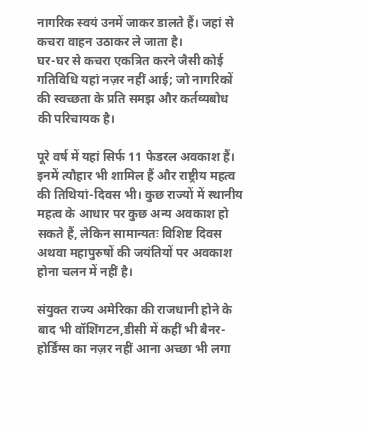नागरिक स्वयं उनमें जाकर डालते हैं। जहां से कचरा वाहन उठाकर ले जाता है।
घर-घर से कचरा एकत्रित करने जैसी कोई गतिविधि यहां नज़र नहीं आई; जो नागरिकों की स्वच्छता के प्रति समझ और कर्तव्यबोध की परिचायक है।

पूरे वर्ष में यहां सिर्फ 11 फेडरल अवकाश हैं। इनमें त्यौहार भी शामिल हैं और राष्ट्रीय महत्व की तिथियां-दिवस भी। कुछ राज्यों में स्थानीय महत्व के आधार पर कुछ अन्य अवकाश हो सकते हैं, लेकिन सामान्यतः विशिष्ट दिवस अथवा महापुरुषों की जयंतियों पर अवकाश होना चलन में नहीं है।

संयुक्त राज्य अमेरिका की राजधानी होने के बाद भी वॉशिंगटन,डीसी में कहीं भी बैनर-होर्डिंग्स का नज़र नहीं आना अच्छा भी लगा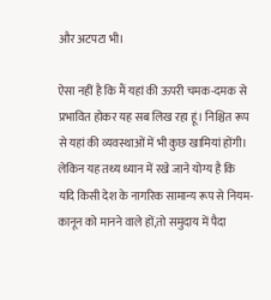और अटपटा भी।

ऐसा नहीं है कि मैं यहां की ऊपरी चमक-दमक से प्रभावित होकर यह सब लिख रहा हूं। निश्चित रूप से यहां की व्यवस्थाओं में भी कुछ खामियां होंगी। लेकिन यह तथ्य ध्यान में रखे जाने योग्य है कि यदि किसी देश के नागरिक सामान्य रूप से नियम-कानून को मानने वाले हों,तो समुदाय में पैदा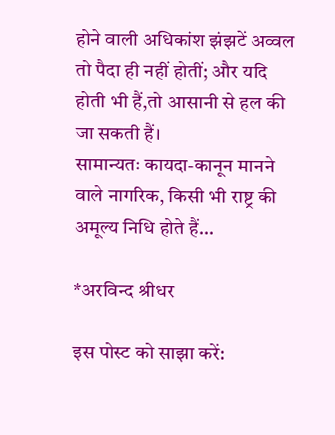होने वाली अधिकांश झंझटें अव्वल तो पैदा ही नहीं होतीं; और यदि होती भी हैं,तो आसानी से हल की जा सकती हैं।
सामान्यतः कायदा-कानून मानने वाले नागरिक, किसी भी राष्ट्र की अमूल्य निधि होते हैं…

*अरविन्द श्रीधर

इस पोस्ट को साझा करें: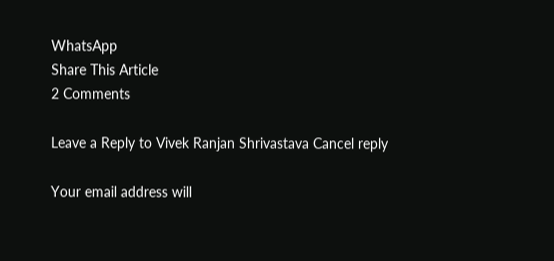WhatsApp
Share This Article
2 Comments

Leave a Reply to Vivek Ranjan Shrivastava Cancel reply

Your email address will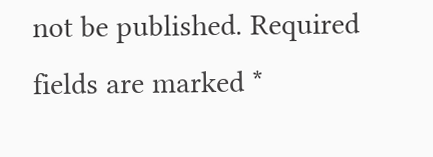not be published. Required fields are marked *